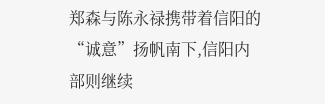郑森与陈永禄携带着信阳的“诚意”扬帆南下,信阳内部则继续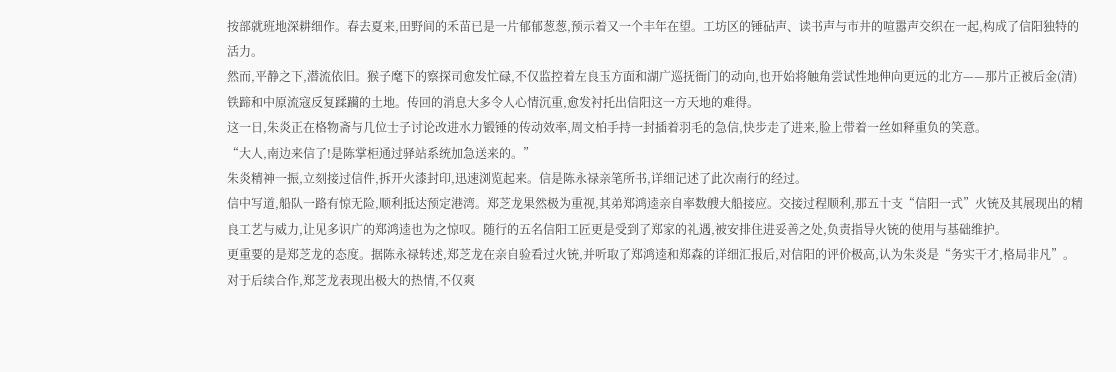按部就班地深耕细作。春去夏来,田野间的禾苗已是一片郁郁葱葱,预示着又一个丰年在望。工坊区的锤砧声、读书声与市井的喧嚣声交织在一起,构成了信阳独特的活力。
然而,平静之下,潜流依旧。猴子麾下的察探司愈发忙碌,不仅监控着左良玉方面和湖广巡抚衙门的动向,也开始将触角尝试性地伸向更远的北方——那片正被后金(清)铁蹄和中原流寇反复蹂躏的土地。传回的消息大多令人心情沉重,愈发衬托出信阳这一方天地的难得。
这一日,朱炎正在格物斋与几位士子讨论改进水力锻锤的传动效率,周文柏手持一封插着羽毛的急信,快步走了进来,脸上带着一丝如释重负的笑意。
“大人,南边来信了!是陈掌柜通过驿站系统加急送来的。”
朱炎精神一振,立刻接过信件,拆开火漆封印,迅速浏览起来。信是陈永禄亲笔所书,详细记述了此次南行的经过。
信中写道,船队一路有惊无险,顺利抵达预定港湾。郑芝龙果然极为重视,其弟郑鸿逵亲自率数艘大船接应。交接过程顺利,那五十支“信阳一式”火铳及其展现出的精良工艺与威力,让见多识广的郑鸿逵也为之惊叹。随行的五名信阳工匠更是受到了郑家的礼遇,被安排住进妥善之处,负责指导火铳的使用与基础维护。
更重要的是郑芝龙的态度。据陈永禄转述,郑芝龙在亲自验看过火铳,并听取了郑鸿逵和郑森的详细汇报后,对信阳的评价极高,认为朱炎是“务实干才,格局非凡”。对于后续合作,郑芝龙表现出极大的热情,不仅爽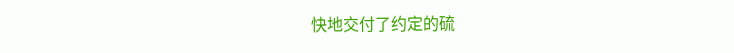快地交付了约定的硫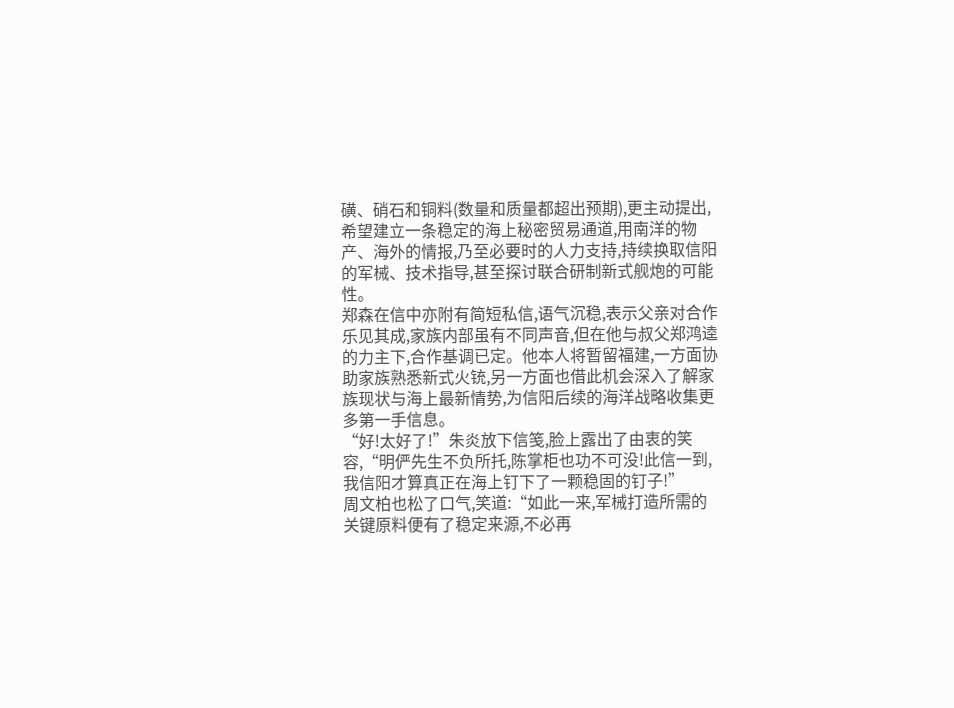磺、硝石和铜料(数量和质量都超出预期),更主动提出,希望建立一条稳定的海上秘密贸易通道,用南洋的物产、海外的情报,乃至必要时的人力支持,持续换取信阳的军械、技术指导,甚至探讨联合研制新式舰炮的可能性。
郑森在信中亦附有简短私信,语气沉稳,表示父亲对合作乐见其成,家族内部虽有不同声音,但在他与叔父郑鸿逵的力主下,合作基调已定。他本人将暂留福建,一方面协助家族熟悉新式火铳,另一方面也借此机会深入了解家族现状与海上最新情势,为信阳后续的海洋战略收集更多第一手信息。
“好!太好了!”朱炎放下信笺,脸上露出了由衷的笑容,“明俨先生不负所托,陈掌柜也功不可没!此信一到,我信阳才算真正在海上钉下了一颗稳固的钉子!”
周文柏也松了口气,笑道:“如此一来,军械打造所需的关键原料便有了稳定来源,不必再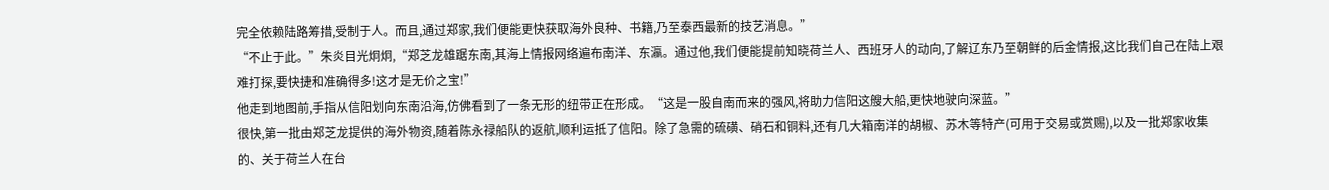完全依赖陆路筹措,受制于人。而且,通过郑家,我们便能更快获取海外良种、书籍,乃至泰西最新的技艺消息。”
“不止于此。”朱炎目光炯炯,“郑芝龙雄踞东南,其海上情报网络遍布南洋、东瀛。通过他,我们便能提前知晓荷兰人、西班牙人的动向,了解辽东乃至朝鲜的后金情报,这比我们自己在陆上艰难打探,要快捷和准确得多!这才是无价之宝!”
他走到地图前,手指从信阳划向东南沿海,仿佛看到了一条无形的纽带正在形成。“这是一股自南而来的强风,将助力信阳这艘大船,更快地驶向深蓝。”
很快,第一批由郑芝龙提供的海外物资,随着陈永禄船队的返航,顺利运抵了信阳。除了急需的硫磺、硝石和铜料,还有几大箱南洋的胡椒、苏木等特产(可用于交易或赏赐),以及一批郑家收集的、关于荷兰人在台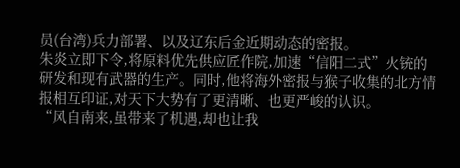员(台湾)兵力部署、以及辽东后金近期动态的密报。
朱炎立即下令,将原料优先供应匠作院,加速“信阳二式”火铳的研发和现有武器的生产。同时,他将海外密报与猴子收集的北方情报相互印证,对天下大势有了更清晰、也更严峻的认识。
“风自南来,虽带来了机遇,却也让我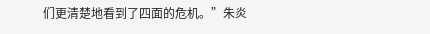们更清楚地看到了四面的危机。”朱炎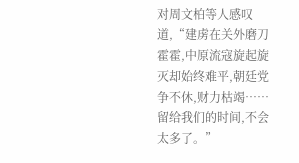对周文柏等人感叹道,“建虏在关外磨刀霍霍,中原流寇旋起旋灭却始终难平,朝廷党争不休,财力枯竭……留给我们的时间,不会太多了。”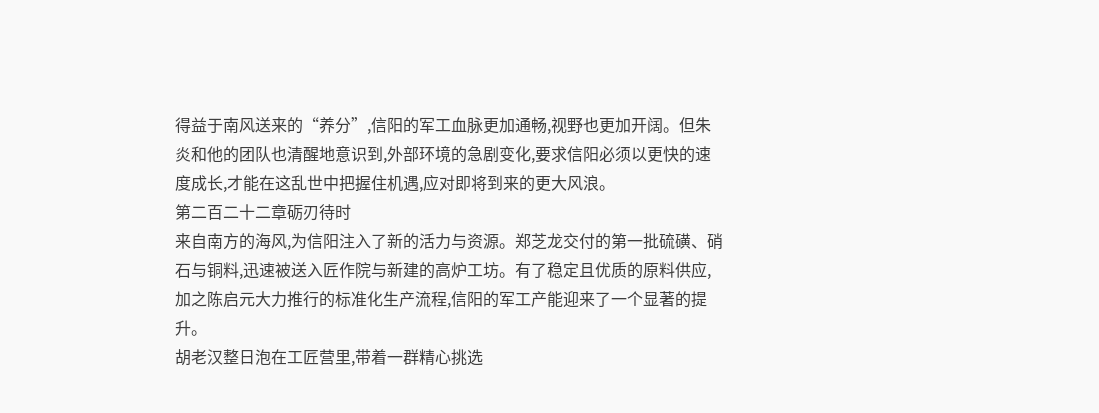得益于南风送来的“养分”,信阳的军工血脉更加通畅,视野也更加开阔。但朱炎和他的团队也清醒地意识到,外部环境的急剧变化,要求信阳必须以更快的速度成长,才能在这乱世中把握住机遇,应对即将到来的更大风浪。
第二百二十二章砺刃待时
来自南方的海风,为信阳注入了新的活力与资源。郑芝龙交付的第一批硫磺、硝石与铜料,迅速被送入匠作院与新建的高炉工坊。有了稳定且优质的原料供应,加之陈启元大力推行的标准化生产流程,信阳的军工产能迎来了一个显著的提升。
胡老汉整日泡在工匠营里,带着一群精心挑选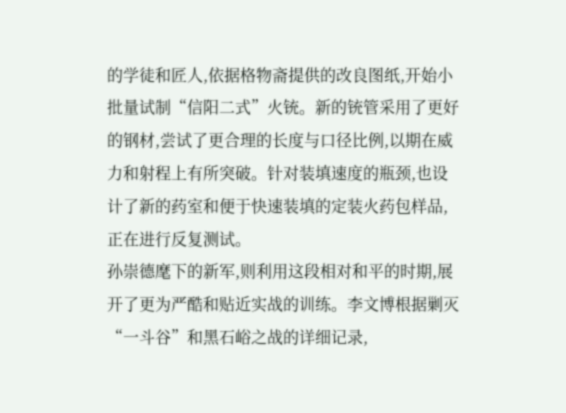的学徒和匠人,依据格物斋提供的改良图纸,开始小批量试制“信阳二式”火铳。新的铳管采用了更好的钢材,尝试了更合理的长度与口径比例,以期在威力和射程上有所突破。针对装填速度的瓶颈,也设计了新的药室和便于快速装填的定装火药包样品,正在进行反复测试。
孙崇德麾下的新军,则利用这段相对和平的时期,展开了更为严酷和贴近实战的训练。李文博根据剿灭“一斗谷”和黑石峪之战的详细记录,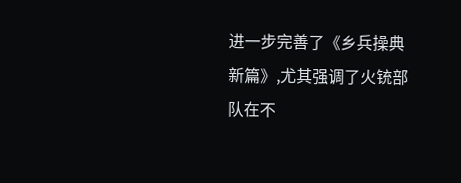进一步完善了《乡兵操典新篇》,尤其强调了火铳部队在不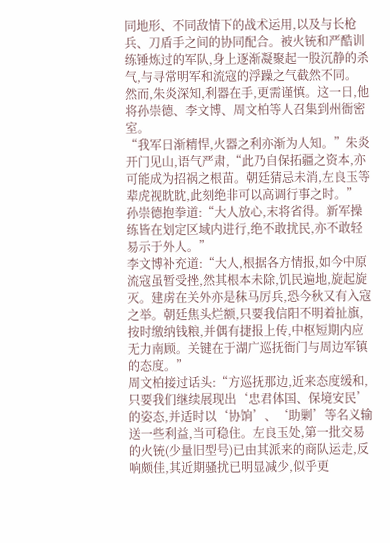同地形、不同敌情下的战术运用,以及与长枪兵、刀盾手之间的协同配合。被火铳和严酷训练锤炼过的军队,身上逐渐凝聚起一股沉静的杀气,与寻常明军和流寇的浮躁之气截然不同。
然而,朱炎深知,利器在手,更需谨慎。这一日,他将孙崇德、李文博、周文柏等人召集到州衙密室。
“我军日渐精悍,火器之利亦渐为人知。”朱炎开门见山,语气严肃,“此乃自保拓疆之资本,亦可能成为招祸之根苗。朝廷猜忌未消,左良玉等辈虎视眈眈,此刻绝非可以高调行事之时。”
孙崇德抱拳道:“大人放心,末将省得。新军操练皆在划定区域内进行,绝不敢扰民,亦不敢轻易示于外人。”
李文博补充道:“大人,根据各方情报,如今中原流寇虽暂受挫,然其根本未除,饥民遍地,旋起旋灭。建虏在关外亦是秣马厉兵,恐今秋又有入寇之举。朝廷焦头烂额,只要我信阳不明着扯旗,按时缴纳钱粮,并偶有捷报上传,中枢短期内应无力南顾。关键在于湖广巡抚衙门与周边军镇的态度。”
周文柏接过话头:“方巡抚那边,近来态度缓和,只要我们继续展现出‘忠君体国、保境安民’的姿态,并适时以‘协饷’、‘助剿’等名义输送一些利益,当可稳住。左良玉处,第一批交易的火铳(少量旧型号)已由其派来的商队运走,反响颇佳,其近期骚扰已明显减少,似乎更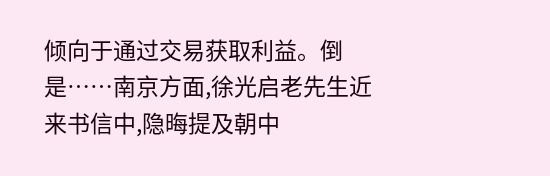倾向于通过交易获取利益。倒是……南京方面,徐光启老先生近来书信中,隐晦提及朝中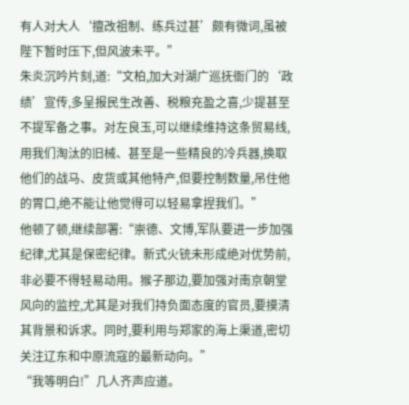有人对大人‘擅改祖制、练兵过甚’颇有微词,虽被陛下暂时压下,但风波未平。”
朱炎沉吟片刻,道:“文柏,加大对湖广巡抚衙门的‘政绩’宣传,多呈报民生改善、税粮充盈之喜,少提甚至不提军备之事。对左良玉,可以继续维持这条贸易线,用我们淘汰的旧械、甚至是一些精良的冷兵器,换取他们的战马、皮货或其他特产,但要控制数量,吊住他的胃口,绝不能让他觉得可以轻易拿捏我们。”
他顿了顿,继续部署:“崇德、文博,军队要进一步加强纪律,尤其是保密纪律。新式火铳未形成绝对优势前,非必要不得轻易动用。猴子那边,要加强对南京朝堂风向的监控,尤其是对我们持负面态度的官员,要摸清其背景和诉求。同时,要利用与郑家的海上渠道,密切关注辽东和中原流寇的最新动向。”
“我等明白!”几人齐声应道。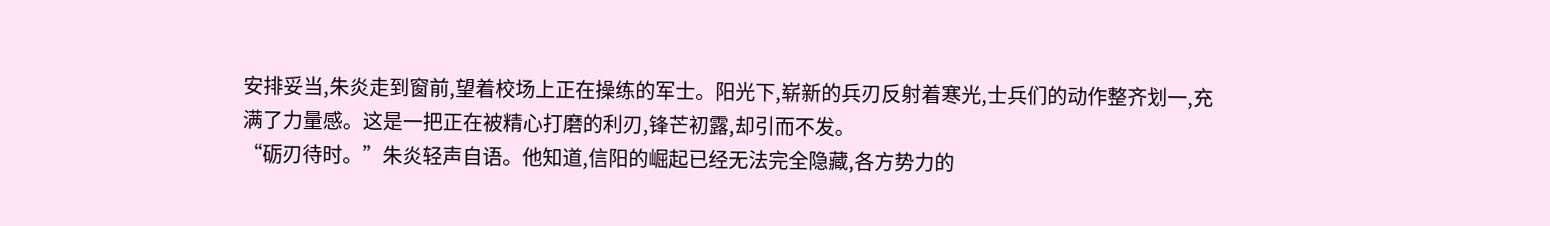安排妥当,朱炎走到窗前,望着校场上正在操练的军士。阳光下,崭新的兵刃反射着寒光,士兵们的动作整齐划一,充满了力量感。这是一把正在被精心打磨的利刃,锋芒初露,却引而不发。
“砺刃待时。”朱炎轻声自语。他知道,信阳的崛起已经无法完全隐藏,各方势力的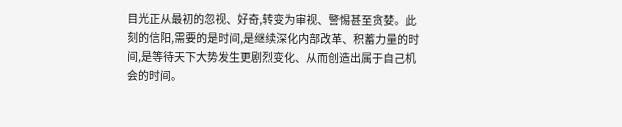目光正从最初的忽视、好奇,转变为审视、警惕甚至贪婪。此刻的信阳,需要的是时间,是继续深化内部改革、积蓄力量的时间,是等待天下大势发生更剧烈变化、从而创造出属于自己机会的时间。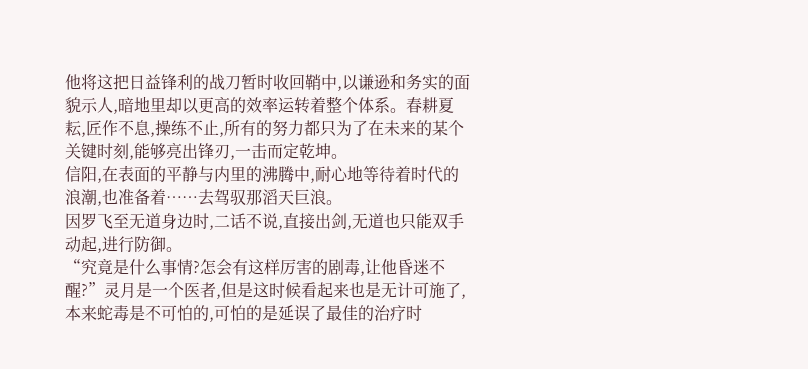他将这把日益锋利的战刀暂时收回鞘中,以谦逊和务实的面貌示人,暗地里却以更高的效率运转着整个体系。春耕夏耘,匠作不息,操练不止,所有的努力都只为了在未来的某个关键时刻,能够亮出锋刃,一击而定乾坤。
信阳,在表面的平静与内里的沸腾中,耐心地等待着时代的浪潮,也准备着……去驾驭那滔天巨浪。
因罗飞至无道身边时,二话不说,直接出剑,无道也只能双手动起,进行防御。
“究竟是什么事情?怎会有这样厉害的剧毒,让他昏迷不醒?”灵月是一个医者,但是这时候看起来也是无计可施了,本来蛇毒是不可怕的,可怕的是延误了最佳的治疗时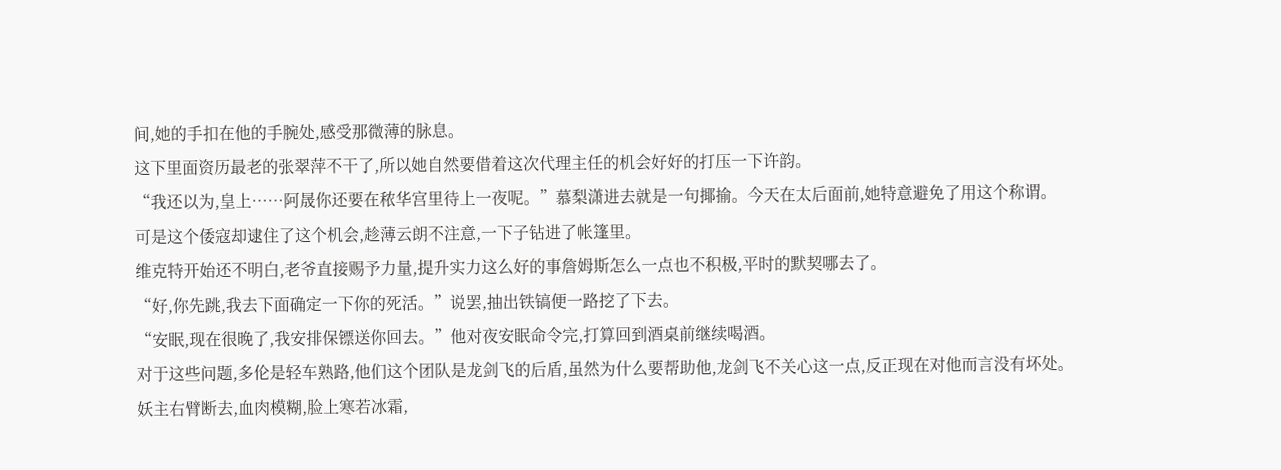间,她的手扣在他的手腕处,感受那微薄的脉息。
这下里面资历最老的张翠萍不干了,所以她自然要借着这次代理主任的机会好好的打压一下许韵。
“我还以为,皇上……阿晟你还要在秾华宫里待上一夜呢。”慕梨潇进去就是一句揶揄。今天在太后面前,她特意避免了用这个称谓。
可是这个倭寇却逮住了这个机会,趁薄云朗不注意,一下子钻进了帐篷里。
维克特开始还不明白,老爷直接赐予力量,提升实力这么好的事詹姆斯怎么一点也不积极,平时的默契哪去了。
“好,你先跳,我去下面确定一下你的死活。”说罢,抽出铁镐便一路挖了下去。
“安眠,现在很晚了,我安排保镖送你回去。”他对夜安眠命令完,打算回到酒桌前继续喝酒。
对于这些问题,多伦是轻车熟路,他们这个团队是龙剑飞的后盾,虽然为什么要帮助他,龙剑飞不关心这一点,反正现在对他而言没有坏处。
妖主右臂断去,血肉模糊,脸上寒若冰霜,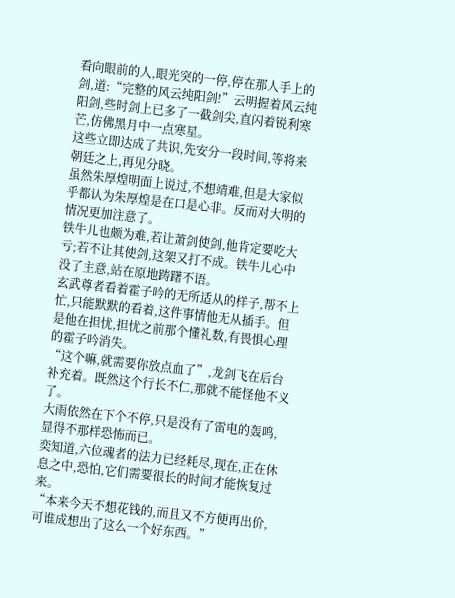看向眼前的人,眼光突的一停,停在那人手上的剑,道:“完整的风云纯阳剑!”云明握着风云纯阳剑,些时剑上已多了一截剑尖,直闪着锐利寒芒,仿佛黑月中一点寒星。
这些立即达成了共识,先安分一段时间,等将来朝廷之上,再见分晓。
虽然朱厚煌明面上说过,不想靖难,但是大家似乎都认为朱厚煌是在口是心非。反而对大明的情况更加注意了。
铁牛儿也颇为难,若让萧剑使剑,他肯定要吃大亏;若不让其使剑,这架又打不成。铁牛儿心中没了主意,站在原地踌躇不语。
玄武尊者看着霍子吟的无所适从的样子,帮不上忙,只能默默的看着,这件事情他无从插手。但是他在担忧,担忧之前那个懂礼数,有畏惧心理的霍子吟消失。
“这个嘛,就需要你放点血了”,龙剑飞在后台补充着。既然这个行长不仁,那就不能怪他不义了。
大雨依然在下个不停,只是没有了雷电的轰鸣,显得不那样恐怖而已。
奕知道,六位魂者的法力已经耗尽,现在,正在休息之中,恐怕,它们需要很长的时间才能恢复过来。
“本来今天不想花钱的,而且又不方便再出价,可谁成想出了这么一个好东西。”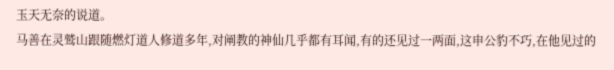玉天无奈的说道。
马善在灵鹫山跟随燃灯道人修道多年,对阐教的神仙几乎都有耳闻,有的还见过一两面,这申公豹不巧,在他见过的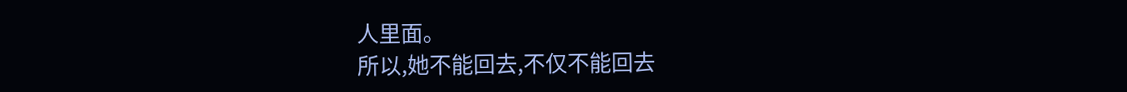人里面。
所以,她不能回去,不仅不能回去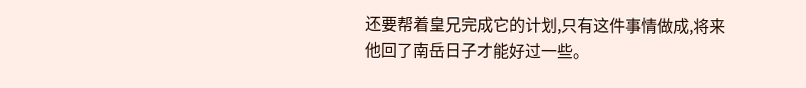还要帮着皇兄完成它的计划,只有这件事情做成,将来他回了南岳日子才能好过一些。